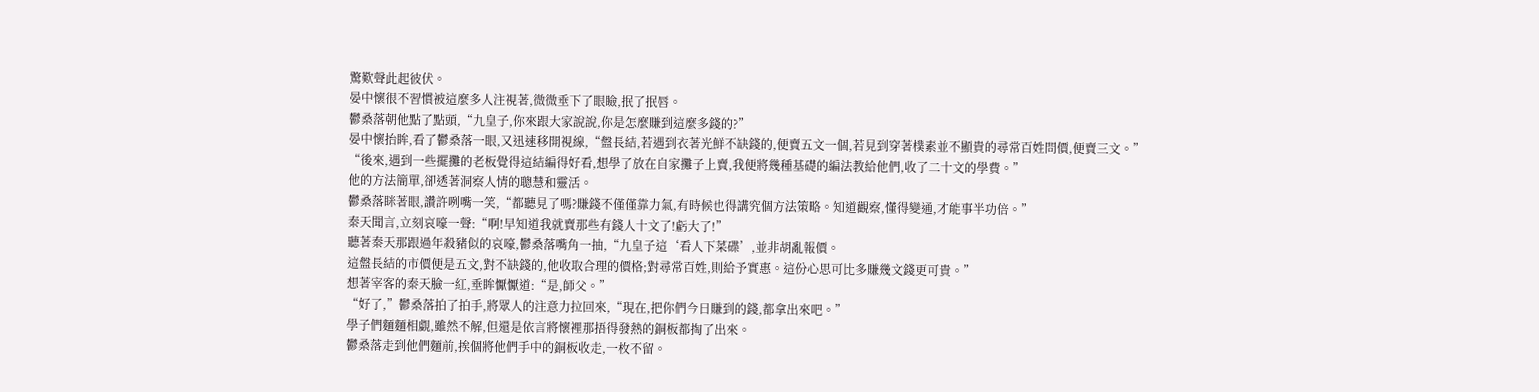驚歎聲此起彼伏。
晏中懷很不習慣被這麼多人注視著,微微垂下了眼瞼,抿了抿唇。
鬱桑落朝他點了點頭,“九皇子,你來跟大家說說,你是怎麼賺到這麼多錢的?”
晏中懷抬眸,看了鬱桑落一眼,又迅速移開視線,“盤長結,若遇到衣著光鮮不缺錢的,便賣五文一個,若見到穿著樸素並不顯貴的尋常百姓問價,便賣三文。”
“後來,遇到一些擺攤的老板覺得這結編得好看,想學了放在自家攤子上賣,我便將幾種基礎的編法教給他們,收了二十文的學費。”
他的方法簡單,卻透著洞察人情的聰慧和靈活。
鬱桑落眯著眼,讚許咧嘴一笑,“都聽見了嗎?賺錢不僅僅靠力氣,有時候也得講究個方法策略。知道觀察,懂得變通,才能事半功倍。”
秦天聞言,立刻哀嚎一聲:“啊!早知道我就賣那些有錢人十文了!虧大了!”
聽著秦天那跟過年殺豬似的哀嚎,鬱桑落嘴角一抽,“九皇子這‘看人下菜碟’,並非胡亂報價。
這盤長結的市價便是五文,對不缺錢的,他收取合理的價格;對尋常百姓,則給予實惠。這份心思可比多賺幾文錢更可貴。”
想著宰客的秦天臉一紅,垂眸懨懨道:“是,師父。”
“好了,”鬱桑落拍了拍手,將眾人的注意力拉回來,“現在,把你們今日賺到的錢,都拿出來吧。”
學子們麵麵相覷,雖然不解,但還是依言將懷裡那捂得發熱的銅板都掏了出來。
鬱桑落走到他們麵前,挨個將他們手中的銅板收走,一枚不留。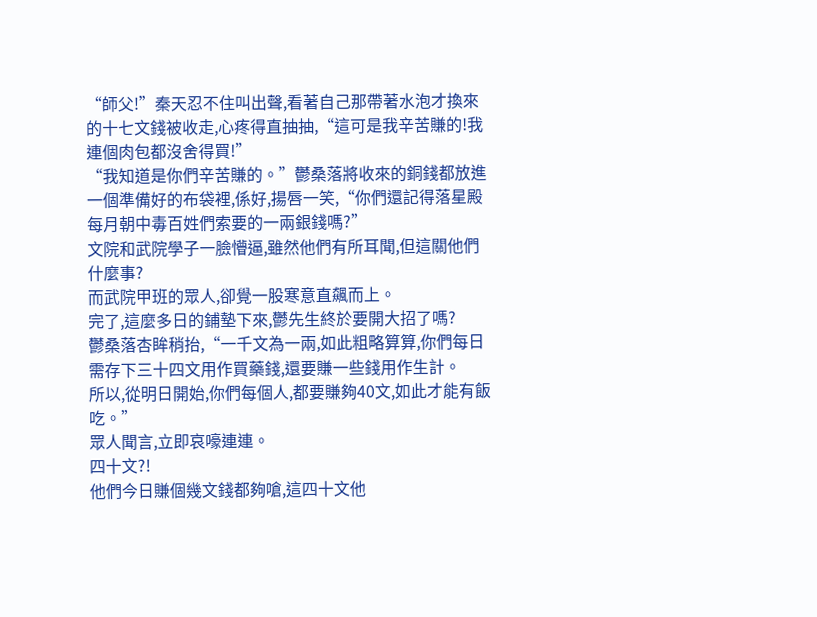“師父!”秦天忍不住叫出聲,看著自己那帶著水泡才換來的十七文錢被收走,心疼得直抽抽,“這可是我辛苦賺的!我連個肉包都沒舍得買!”
“我知道是你們辛苦賺的。”鬱桑落將收來的銅錢都放進一個準備好的布袋裡,係好,揚唇一笑,“你們還記得落星殿每月朝中毒百姓們索要的一兩銀錢嗎?”
文院和武院學子一臉懵逼,雖然他們有所耳聞,但這關他們什麼事?
而武院甲班的眾人,卻覺一股寒意直飆而上。
完了,這麼多日的鋪墊下來,鬱先生終於要開大招了嗎?
鬱桑落杏眸稍抬,“一千文為一兩,如此粗略算算,你們每日需存下三十四文用作買藥錢,還要賺一些錢用作生計。
所以,從明日開始,你們每個人,都要賺夠40文,如此才能有飯吃。”
眾人聞言,立即哀嚎連連。
四十文?!
他們今日賺個幾文錢都夠嗆,這四十文他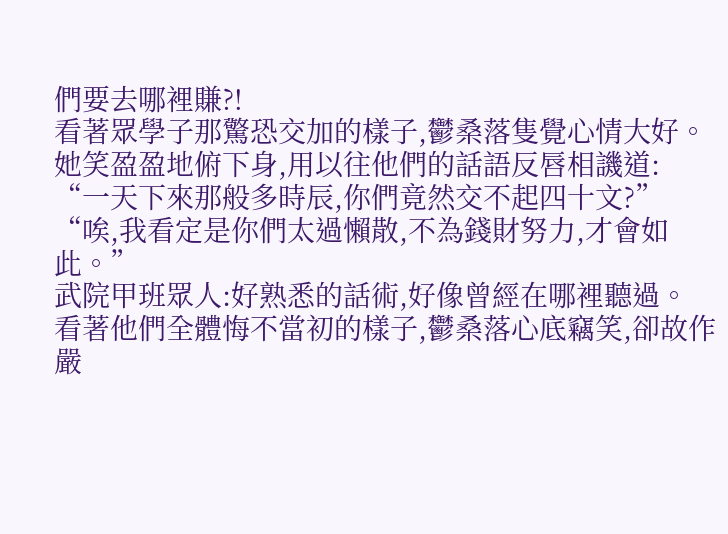們要去哪裡賺?!
看著眾學子那驚恐交加的樣子,鬱桑落隻覺心情大好。
她笑盈盈地俯下身,用以往他們的話語反唇相譏道:
“一天下來那般多時辰,你們竟然交不起四十文?”
“唉,我看定是你們太過懶散,不為錢財努力,才會如此。”
武院甲班眾人:好熟悉的話術,好像曾經在哪裡聽過。
看著他們全體悔不當初的樣子,鬱桑落心底竊笑,卻故作嚴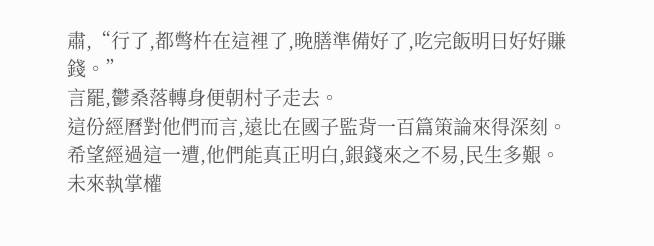肅,“行了,都彆杵在這裡了,晚膳準備好了,吃完飯明日好好賺錢。”
言罷,鬱桑落轉身便朝村子走去。
這份經曆對他們而言,遠比在國子監背一百篇策論來得深刻。
希望經過這一遭,他們能真正明白,銀錢來之不易,民生多艱。
未來執掌權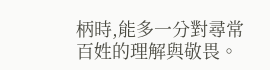柄時,能多一分對尋常百姓的理解與敬畏。